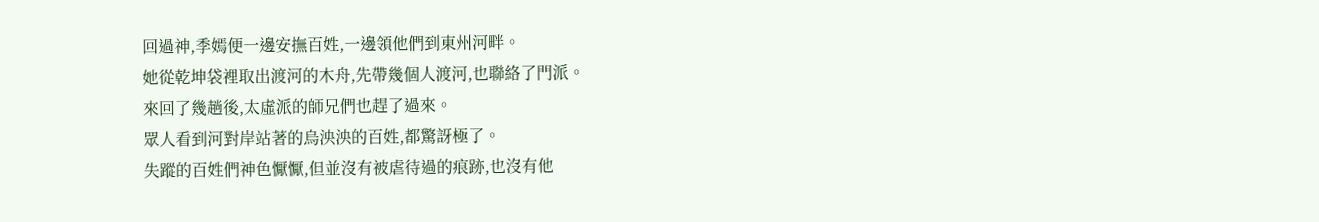回過神,季嫣便一邊安撫百姓,一邊領他們到東州河畔。
她從乾坤袋裡取出渡河的木舟,先帶幾個人渡河,也聯絡了門派。
來回了幾趟後,太虛派的師兄們也趕了過來。
眾人看到河對岸站著的烏泱泱的百姓,都驚訝極了。
失蹤的百姓們神色懨懨,但並沒有被虐待過的痕跡,也沒有他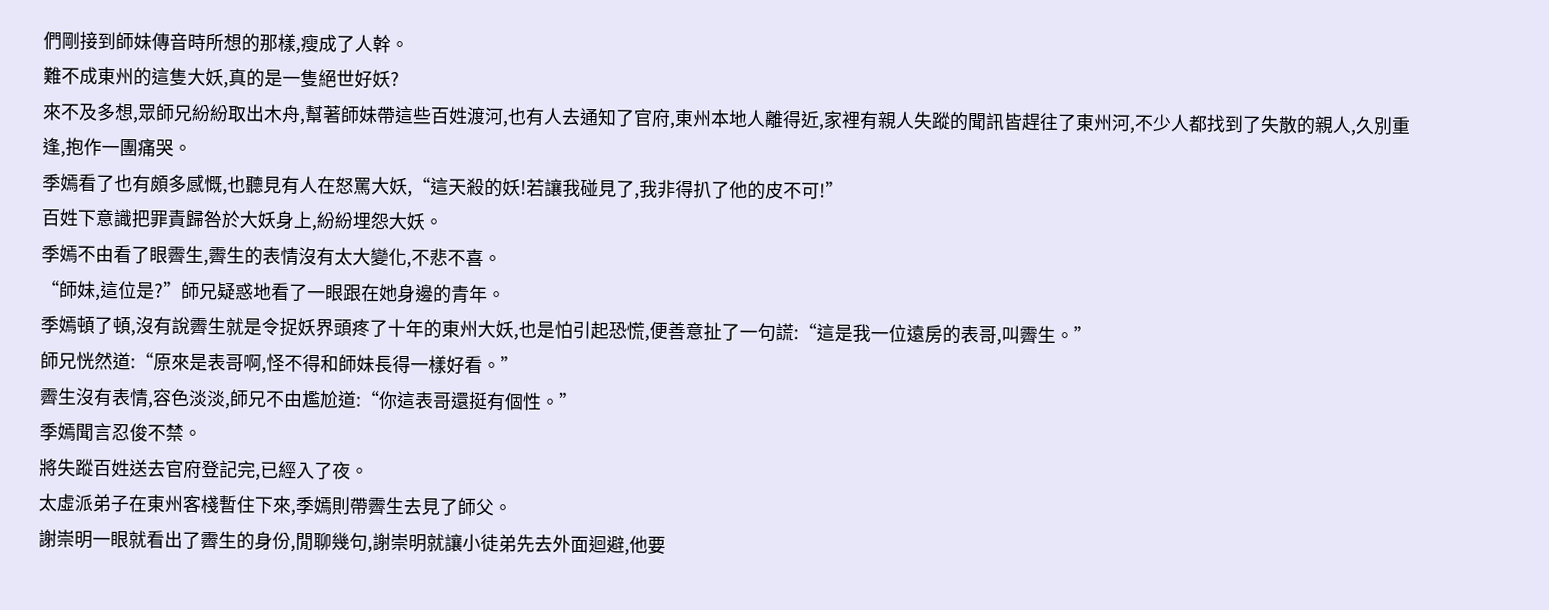們剛接到師妹傳音時所想的那樣,瘦成了人幹。
難不成東州的這隻大妖,真的是一隻絕世好妖?
來不及多想,眾師兄紛紛取出木舟,幫著師妹帶這些百姓渡河,也有人去通知了官府,東州本地人離得近,家裡有親人失蹤的聞訊皆趕往了東州河,不少人都找到了失散的親人,久別重逢,抱作一團痛哭。
季嫣看了也有頗多感慨,也聽見有人在怒罵大妖,“這天殺的妖!若讓我碰見了,我非得扒了他的皮不可!”
百姓下意識把罪責歸咎於大妖身上,紛紛埋怨大妖。
季嫣不由看了眼霽生,霽生的表情沒有太大變化,不悲不喜。
“師妹,這位是?”師兄疑惑地看了一眼跟在她身邊的青年。
季嫣頓了頓,沒有說霽生就是令捉妖界頭疼了十年的東州大妖,也是怕引起恐慌,便善意扯了一句謊:“這是我一位遠房的表哥,叫霽生。”
師兄恍然道:“原來是表哥啊,怪不得和師妹長得一樣好看。”
霽生沒有表情,容色淡淡,師兄不由尷尬道:“你這表哥還挺有個性。”
季嫣聞言忍俊不禁。
將失蹤百姓送去官府登記完,已經入了夜。
太虛派弟子在東州客棧暫住下來,季嫣則帶霽生去見了師父。
謝崇明一眼就看出了霽生的身份,閒聊幾句,謝崇明就讓小徒弟先去外面迴避,他要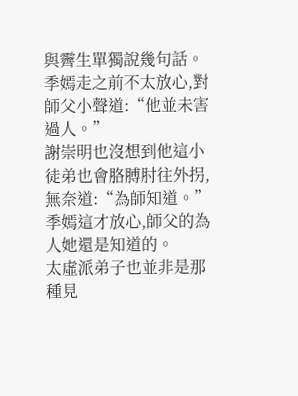與霽生單獨說幾句話。
季嫣走之前不太放心,對師父小聲道:“他並未害過人。”
謝崇明也沒想到他這小徒弟也會胳膊肘往外拐,無奈道:“為師知道。”
季嫣這才放心,師父的為人她還是知道的。
太虛派弟子也並非是那種見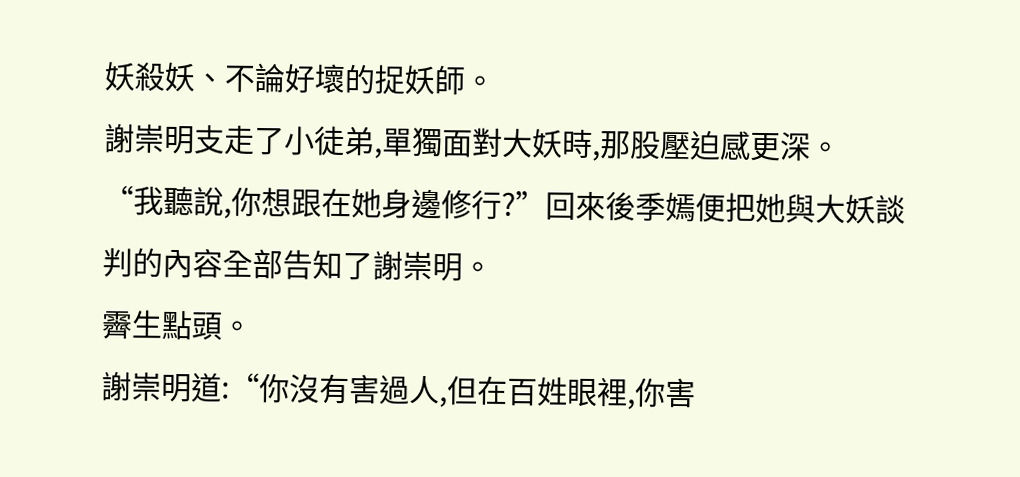妖殺妖、不論好壞的捉妖師。
謝崇明支走了小徒弟,單獨面對大妖時,那股壓迫感更深。
“我聽說,你想跟在她身邊修行?”回來後季嫣便把她與大妖談判的內容全部告知了謝崇明。
霽生點頭。
謝崇明道:“你沒有害過人,但在百姓眼裡,你害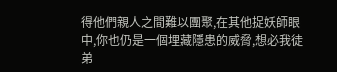得他們親人之間難以團聚,在其他捉妖師眼中,你也仍是一個埋藏隱患的威脅,想必我徒弟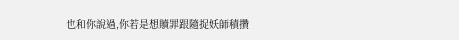也和你說過,你若是想贖罪跟隨捉妖師積攢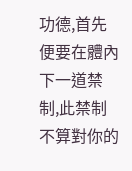功德,首先便要在體內下一道禁制,此禁制不算對你的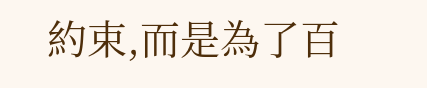約束,而是為了百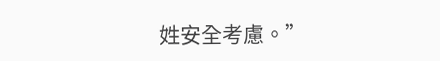姓安全考慮。”